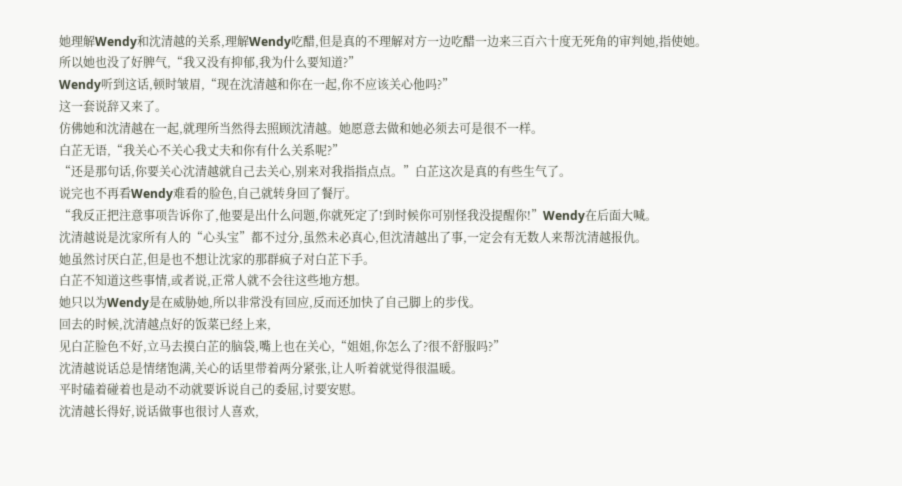她理解Wendy和沈清越的关系,理解Wendy吃醋,但是真的不理解对方一边吃醋一边来三百六十度无死角的审判她,指使她。
所以她也没了好脾气,“我又没有抑郁,我为什么要知道?”
Wendy听到这话,顿时皱眉,“现在沈清越和你在一起,你不应该关心他吗?”
这一套说辞又来了。
仿佛她和沈清越在一起,就理所当然得去照顾沈清越。她愿意去做和她必须去可是很不一样。
白芷无语,“我关心不关心我丈夫和你有什么关系呢?”
“还是那句话,你要关心沈清越就自己去关心,别来对我指指点点。”白芷这次是真的有些生气了。
说完也不再看Wendy难看的脸色,自己就转身回了餐厅。
“我反正把注意事项告诉你了,他要是出什么问题,你就死定了!到时候你可别怪我没提醒你!”Wendy在后面大喊。
沈清越说是沈家所有人的“心头宝”都不过分,虽然未必真心,但沈清越出了事,一定会有无数人来帮沈清越报仇。
她虽然讨厌白芷,但是也不想让沈家的那群疯子对白芷下手。
白芷不知道这些事情,或者说,正常人就不会往这些地方想。
她只以为Wendy是在威胁她,所以非常没有回应,反而还加快了自己脚上的步伐。
回去的时候,沈清越点好的饭菜已经上来,
见白芷脸色不好,立马去摸白芷的脑袋,嘴上也在关心,“姐姐,你怎么了?很不舒服吗?”
沈清越说话总是情绪饱满,关心的话里带着两分紧张,让人听着就觉得很温暖。
平时磕着碰着也是动不动就要诉说自己的委屈,讨要安慰。
沈清越长得好,说话做事也很讨人喜欢,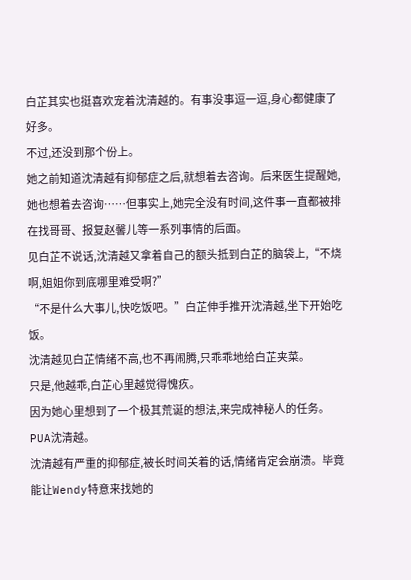白芷其实也挺喜欢宠着沈清越的。有事没事逗一逗,身心都健康了好多。
不过,还没到那个份上。
她之前知道沈清越有抑郁症之后,就想着去咨询。后来医生提醒她,她也想着去咨询……但事实上,她完全没有时间,这件事一直都被排在找哥哥、报复赵馨儿等一系列事情的后面。
见白芷不说话,沈清越又拿着自己的额头抵到白芷的脑袋上,“不烧啊,姐姐你到底哪里难受啊?”
“不是什么大事儿,快吃饭吧。”白芷伸手推开沈清越,坐下开始吃饭。
沈清越见白芷情绪不高,也不再闹腾,只乖乖地给白芷夹菜。
只是,他越乖,白芷心里越觉得愧疚。
因为她心里想到了一个极其荒诞的想法,来完成神秘人的任务。
PUA沈清越。
沈清越有严重的抑郁症,被长时间关着的话,情绪肯定会崩溃。毕竟能让Wendy特意来找她的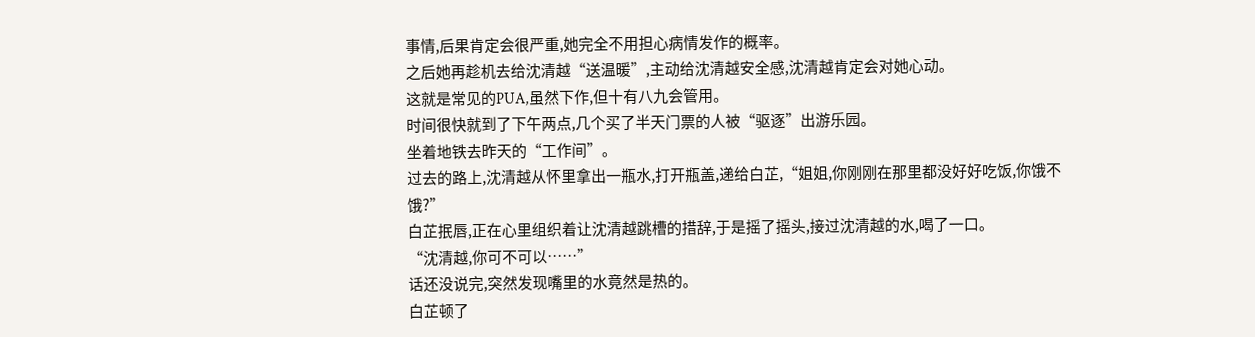事情,后果肯定会很严重,她完全不用担心病情发作的概率。
之后她再趁机去给沈清越“送温暖”,主动给沈清越安全感,沈清越肯定会对她心动。
这就是常见的PUA,虽然下作,但十有八九会管用。
时间很快就到了下午两点,几个买了半天门票的人被“驱逐”出游乐园。
坐着地铁去昨天的“工作间”。
过去的路上,沈清越从怀里拿出一瓶水,打开瓶盖,递给白芷,“姐姐,你刚刚在那里都没好好吃饭,你饿不饿?”
白芷抿唇,正在心里组织着让沈清越跳槽的措辞,于是摇了摇头,接过沈清越的水,喝了一口。
“沈清越,你可不可以……”
话还没说完,突然发现嘴里的水竟然是热的。
白芷顿了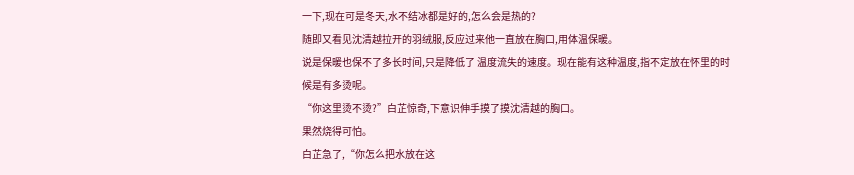一下,现在可是冬天,水不结冰都是好的,怎么会是热的?
随即又看见沈清越拉开的羽绒服,反应过来他一直放在胸口,用体温保暖。
说是保暖也保不了多长时间,只是降低了 温度流失的速度。现在能有这种温度,指不定放在怀里的时候是有多烫呢。
“你这里烫不烫?”白芷惊奇,下意识伸手摸了摸沈清越的胸口。
果然烧得可怕。
白芷急了,“你怎么把水放在这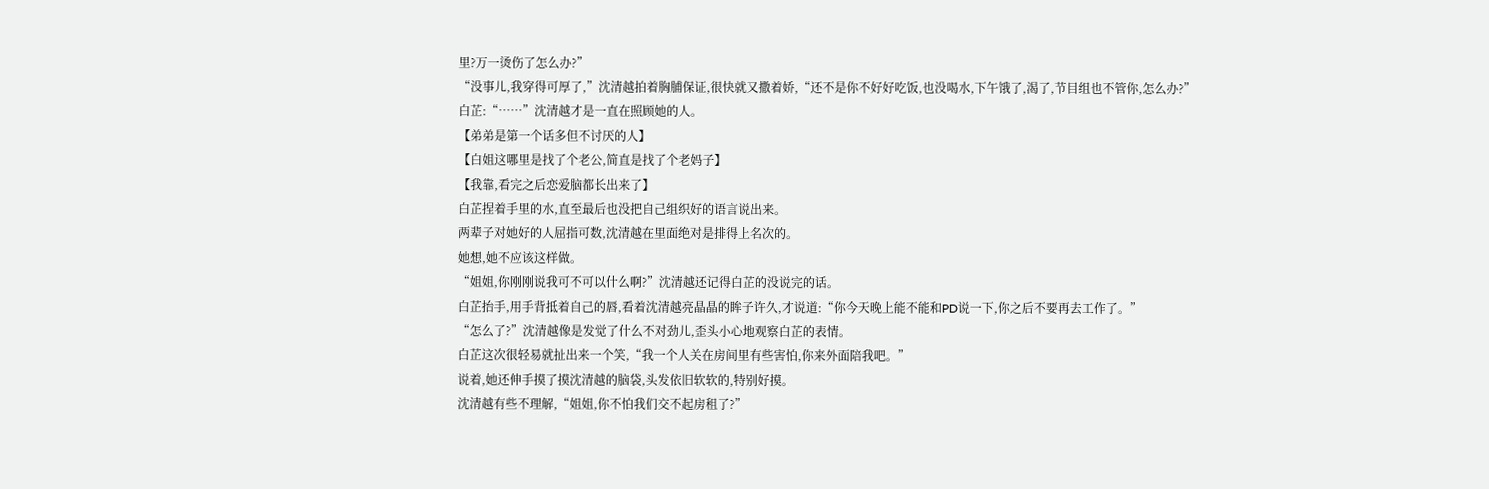里?万一烫伤了怎么办?”
“没事儿,我穿得可厚了,”沈清越拍着胸脯保证,很快就又撒着娇,“还不是你不好好吃饭,也没喝水,下午饿了,渴了,节目组也不管你,怎么办?”
白芷:“……”沈清越才是一直在照顾她的人。
【弟弟是第一个话多但不讨厌的人】
【白姐这哪里是找了个老公,简直是找了个老妈子】
【我靠,看完之后恋爱脑都长出来了】
白芷捏着手里的水,直至最后也没把自己组织好的语言说出来。
两辈子对她好的人屈指可数,沈清越在里面绝对是排得上名次的。
她想,她不应该这样做。
“姐姐,你刚刚说我可不可以什么啊?”沈清越还记得白芷的没说完的话。
白芷抬手,用手背抵着自己的唇,看着沈清越亮晶晶的眸子许久,才说道:“你今天晚上能不能和PD说一下,你之后不要再去工作了。”
“怎么了?”沈清越像是发觉了什么不对劲儿,歪头小心地观察白芷的表情。
白芷这次很轻易就扯出来一个笑,“我一个人关在房间里有些害怕,你来外面陪我吧。”
说着,她还伸手摸了摸沈清越的脑袋,头发依旧软软的,特别好摸。
沈清越有些不理解,“姐姐,你不怕我们交不起房租了?”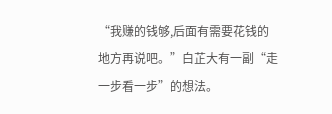“我赚的钱够,后面有需要花钱的地方再说吧。”白芷大有一副“走一步看一步”的想法。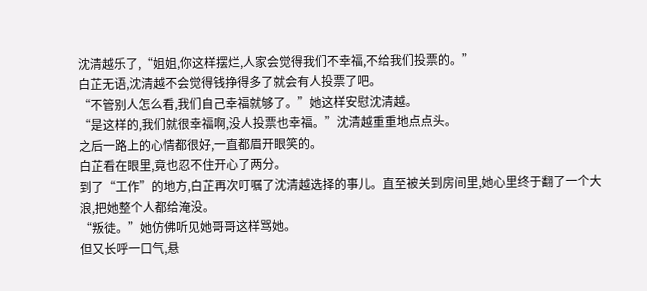沈清越乐了,“姐姐,你这样摆烂,人家会觉得我们不幸福,不给我们投票的。”
白芷无语,沈清越不会觉得钱挣得多了就会有人投票了吧。
“不管别人怎么看,我们自己幸福就够了。”她这样安慰沈清越。
“是这样的,我们就很幸福啊,没人投票也幸福。”沈清越重重地点点头。
之后一路上的心情都很好,一直都眉开眼笑的。
白芷看在眼里,竟也忍不住开心了两分。
到了“工作”的地方,白芷再次叮嘱了沈清越选择的事儿。直至被关到房间里,她心里终于翻了一个大浪,把她整个人都给淹没。
“叛徒。”她仿佛听见她哥哥这样骂她。
但又长呼一口气,悬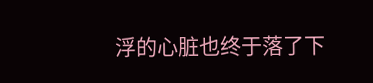浮的心脏也终于落了下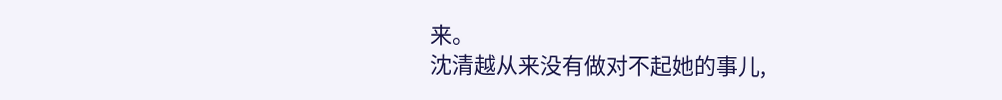来。
沈清越从来没有做对不起她的事儿,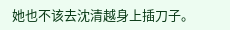她也不该去沈清越身上插刀子。